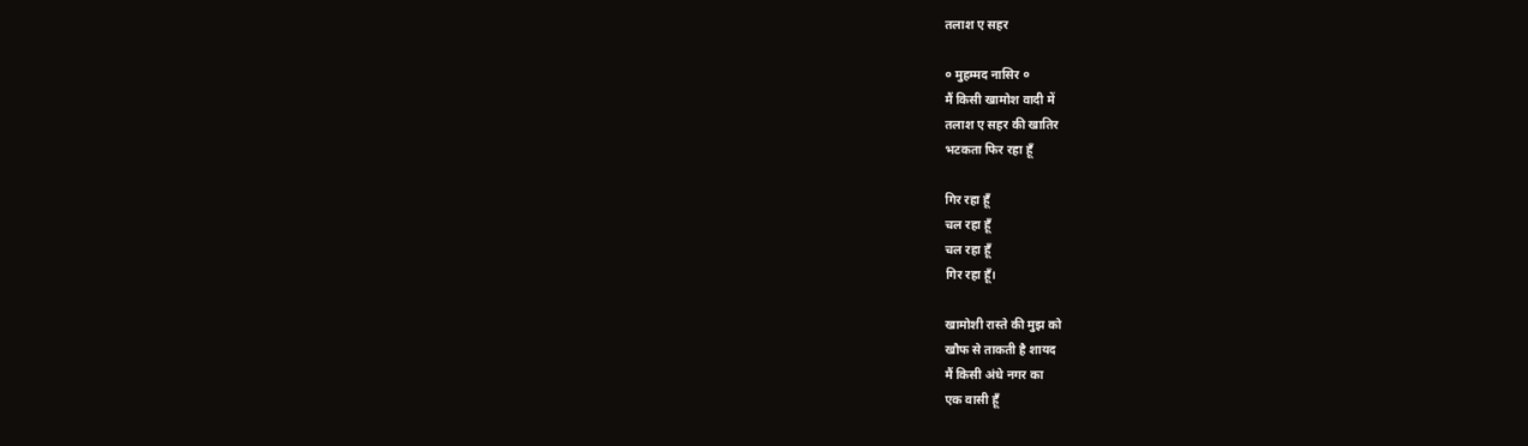तलाश ए सहर

० मुहम्मद नासिर ०
मैं किसी खामोश वादी में
तलाश ए सहर की खातिर
भटकता फिर रहा हूँ

गिर रहा हूँ
चल रहा हूँ
चल रहा हूँ
गिर रहा हूँ।

खामोशी रास्ते की मुझ को
खौफ से ताकती है शायद
मैं किसी अंधे नगर का
एक वासी हूँ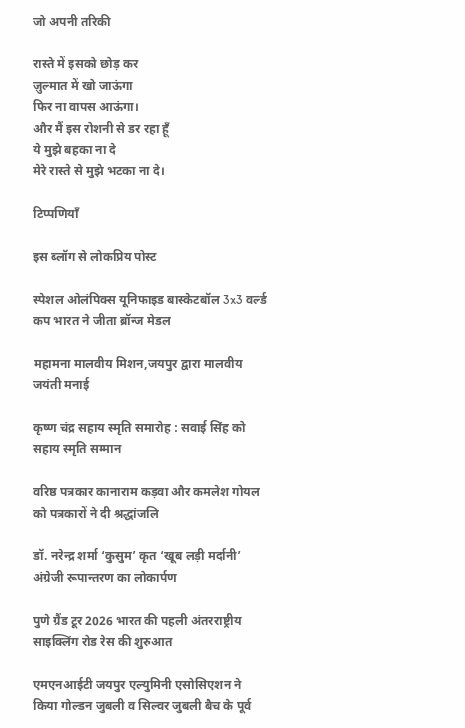जो अपनी तरिकी

रास्ते में इसको छोड़ कर
ज़ुल्मात में खो जाऊंगा
फिर ना वापस आऊंगा।
और मैं इस रोशनी से डर रहा हूँ
ये मुझे बहका ना दे
मेरे रास्ते से मुझे भटका ना दे।

टिप्पणियाँ

इस ब्लॉग से लोकप्रिय पोस्ट

स्पेशल ओलंपिक्स यूनिफाइड बास्केटबॉल 3x3 वर्ल्ड कप भारत ने जीता ब्रॉन्ज मेडल

महामना मालवीय मिशन,जयपुर द्वारा मालवीय जयंती मनाई

कृष्ण चंद्र सहाय स्मृति समारोह : सवाई सिंह को सहाय स्मृति सम्मान

वरिष्ठ पत्रकार कानाराम कड़वा और कमलेश गोयल को पत्रकारों ने दी श्रद्धांजलि

डॉ. नरेन्द्र शर्मा ‘कुसुम’ कृत ‘खूब लड़ी मर्दानी’ अंग्रेजी रूपान्तरण का लोकार्पण

पुणे ग्रैंड टूर 2026 भारत की पहली अंतरराष्ट्रीय साइक्लिंग रोड रेस की शुरुआत

एमएनआईटी जयपुर एल्युमिनी एसोसिएशन ने किया गोल्डन जुबली व सिल्वर जुबली बैच के पूर्व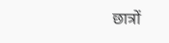छात्रों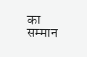का सम्मान